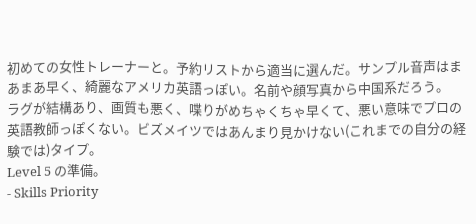初めての女性トレーナーと。予約リストから適当に選んだ。サンプル音声はまあまあ早く、綺麗なアメリカ英語っぽい。名前や顔写真から中国系だろう。
ラグが結構あり、画質も悪く、喋りがめちゃくちゃ早くて、悪い意味でプロの英語教師っぽくない。ビズメイツではあんまり見かけない(これまでの自分の経験では)タイプ。
Level 5 の準備。
- Skills Priority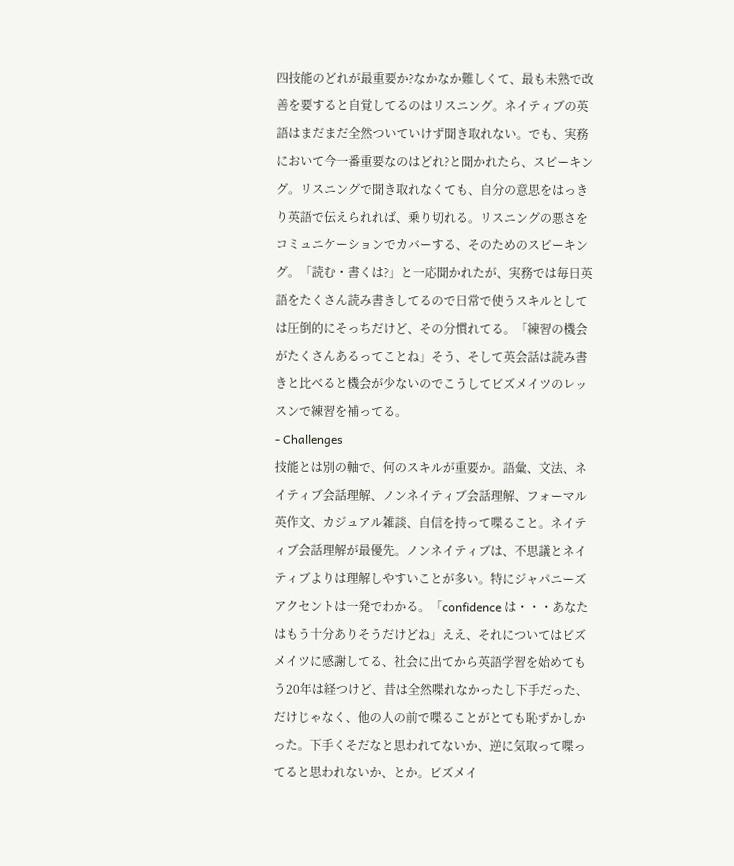四技能のどれが最重要か?なかなか難しくて、最も未熟で改善を要すると自覚してるのはリスニング。ネイティブの英語はまだまだ全然ついていけず聞き取れない。でも、実務において今一番重要なのはどれ?と聞かれたら、スピーキング。リスニングで聞き取れなくても、自分の意思をはっきり英語で伝えられれば、乗り切れる。リスニングの悪さをコミュニケーションでカバーする、そのためのスピーキング。「読む・書くは?」と一応聞かれたが、実務では毎日英語をたくさん読み書きしてるので日常で使うスキルとしては圧倒的にそっちだけど、その分慣れてる。「練習の機会がたくさんあるってことね」そう、そして英会話は読み書きと比べると機会が少ないのでこうしてビズメイツのレッスンで練習を補ってる。
- Challenges
技能とは別の軸で、何のスキルが重要か。語彙、文法、ネイティブ会話理解、ノンネイティブ会話理解、フォーマル英作文、カジュアル雑談、自信を持って喋ること。ネイティブ会話理解が最優先。ノンネイティブは、不思議とネイティブよりは理解しやすいことが多い。特にジャパニーズアクセントは一発でわかる。「confidence は・・・あなたはもう十分ありそうだけどね」ええ、それについてはビズメイツに感謝してる、社会に出てから英語学習を始めてもう20年は経つけど、昔は全然喋れなかったし下手だった、だけじゃなく、他の人の前で喋ることがとても恥ずかしかった。下手くそだなと思われてないか、逆に気取って喋ってると思われないか、とか。ビズメイ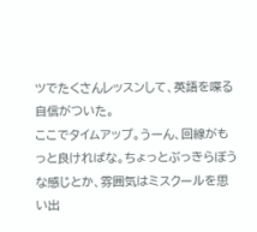ツでたくさんレッスンして、英語を喋る自信がついた。
ここでタイムアップ。うーん、回線がもっと良ければな。ちょっとぶっきらぼうな感じとか、雰囲気はミスクールを思い出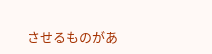させるものがあ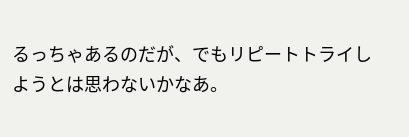るっちゃあるのだが、でもリピートトライしようとは思わないかなあ。